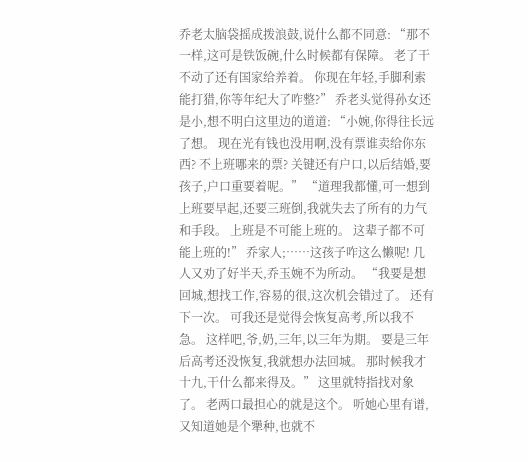乔老太脑袋摇成拨浪鼓,说什么都不同意: “那不一样,这可是铁饭碗,什么时候都有保障。 老了干不动了还有国家给养着。 你现在年轻,手脚利索能打猎,你等年纪大了咋整?” 乔老头觉得孙女还是小,想不明白这里边的道道: “小婉,你得往长远了想。 现在光有钱也没用啊,没有票谁卖给你东西? 不上班哪来的票? 关键还有户口,以后结婚,要孩子,户口重要着呢。” “道理我都懂,可一想到上班要早起,还要三班倒,我就失去了所有的力气和手段。 上班是不可能上班的。 这辈子都不可能上班的!” 乔家人;……这孩子咋这么懒呢! 几人又劝了好半天,乔玉婉不为所动。 “我要是想回城,想找工作,容易的很,这次机会错过了。 还有下一次。 可我还是觉得会恢复高考,所以我不急。 这样吧,爷,奶,三年,以三年为期。 要是三年后高考还没恢复,我就想办法回城。 那时候我才十九,干什么都来得及。” 这里就特指找对象了。 老两口最担心的就是这个。 听她心里有谱,又知道她是个犟种,也就不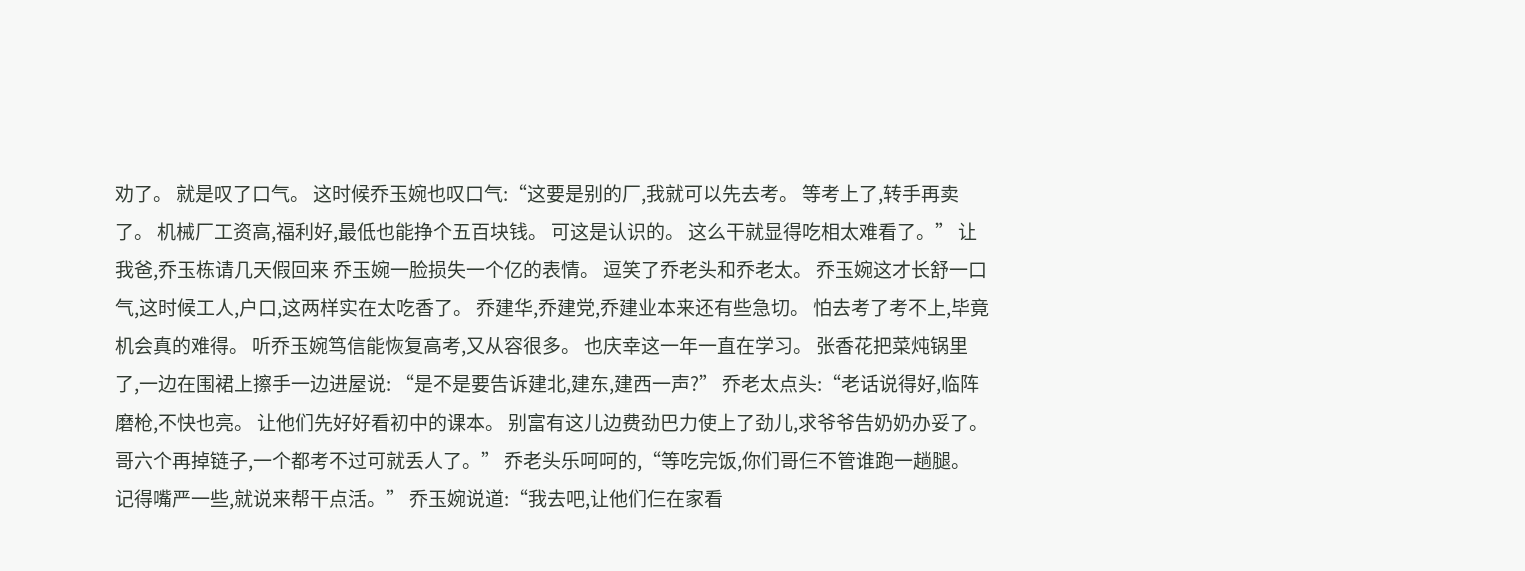劝了。 就是叹了口气。 这时候乔玉婉也叹口气:“这要是别的厂,我就可以先去考。 等考上了,转手再卖了。 机械厂工资高,福利好,最低也能挣个五百块钱。 可这是认识的。 这么干就显得吃相太难看了。” 让我爸,乔玉栋请几天假回来 乔玉婉一脸损失一个亿的表情。 逗笑了乔老头和乔老太。 乔玉婉这才长舒一口气,这时候工人,户口,这两样实在太吃香了。 乔建华,乔建党,乔建业本来还有些急切。 怕去考了考不上,毕竟机会真的难得。 听乔玉婉笃信能恢复高考,又从容很多。 也庆幸这一年一直在学习。 张香花把菜炖锅里了,一边在围裙上擦手一边进屋说: “是不是要告诉建北,建东,建西一声?” 乔老太点头:“老话说得好,临阵磨枪,不快也亮。 让他们先好好看初中的课本。 别富有这儿边费劲巴力使上了劲儿,求爷爷告奶奶办妥了。 哥六个再掉链子,一个都考不过可就丢人了。” 乔老头乐呵呵的,“等吃完饭,你们哥仨不管谁跑一趟腿。 记得嘴严一些,就说来帮干点活。” 乔玉婉说道:“我去吧,让他们仨在家看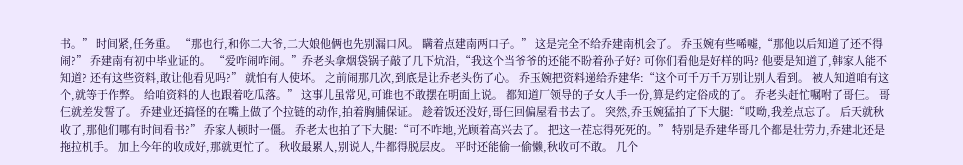书。” 时间紧,任务重。 “那也行,和你二大爷,二大娘他俩也先别漏口风。 瞒着点建南两口子。” 这是完全不给乔建南机会了。 乔玉婉有些唏嘘,“那他以后知道了还不得闹?” 乔建南有初中毕业证的。 “爱咋闹咋闹。”乔老头拿烟袋锅子敲了几下炕沿,“我这个当爷爷的还能不盼着孙子好? 可你们看他是好样的吗? 他要是知道了,韩家人能不知道? 还有这些资料,敢让他看见吗?” 就怕有人使坏。 之前闹那几次,到底是让乔老头伤了心。 乔玉婉把资料递给乔建华:“这个可千万千万别让别人看到。 被人知道咱有这个,就等于作弊。 给咱资料的人也跟着吃瓜落。” 这事儿虽常见,可谁也不敢摆在明面上说。 都知道厂领导的子女人手一份,算是约定俗成的了。 乔老头赶忙嘱咐了哥仨。 哥仨就差发誓了。 乔建业还搞怪的在嘴上做了个拉链的动作,拍着胸脯保证。 趁着饭还没好,哥仨回偏屋看书去了。 突然,乔玉婉猛拍了下大腿:“哎呦,我差点忘了。 后天就秋收了,那他们哪有时间看书?” 乔家人顿时一僵。 乔老太也拍了下大腿:“可不咋地,光顾着高兴去了。 把这一茬忘得死死的。” 特别是乔建华哥几个都是壮劳力,乔建北还是拖拉机手。 加上今年的收成好,那就更忙了。 秋收最累人,别说人,牛都得脱层皮。 平时还能偷一偷懒,秋收可不敢。 几个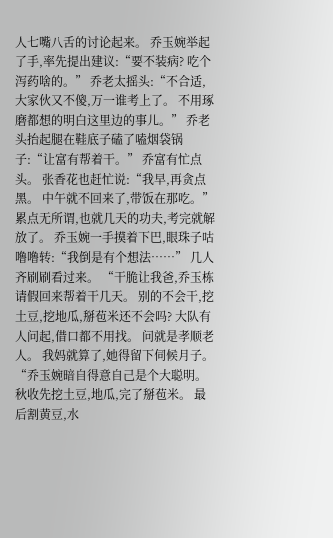人七嘴八舌的讨论起来。 乔玉婉举起了手,率先提出建议:“要不装病? 吃个泻药啥的。” 乔老太摇头:“不合适,大家伙又不傻,万一谁考上了。 不用琢磨都想的明白这里边的事儿。” 乔老头抬起腿在鞋底子磕了嗑烟袋锅子:“让富有帮着干。” 乔富有忙点头。 张香花也赶忙说:“我早,再贪点黑。 中午就不回来了,带饭在那吃。” 累点无所谓,也就几天的功夫,考完就解放了。 乔玉婉一手摸着下巴,眼珠子咕噜噜转:“我倒是有个想法……” 几人齐刷刷看过来。 “干脆让我爸,乔玉栋请假回来帮着干几天。 别的不会干,挖土豆,挖地瓜,掰苞米还不会吗? 大队有人问起,借口都不用找。 问就是孝顺老人。 我妈就算了,她得留下伺候月子。“乔玉婉暗自得意自己是个大聪明。 秋收先挖土豆,地瓜,完了掰苞米。 最后割黄豆,水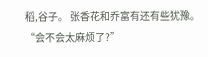稻,谷子。 张香花和乔富有还有些犹豫。 “会不会太麻烦了?”